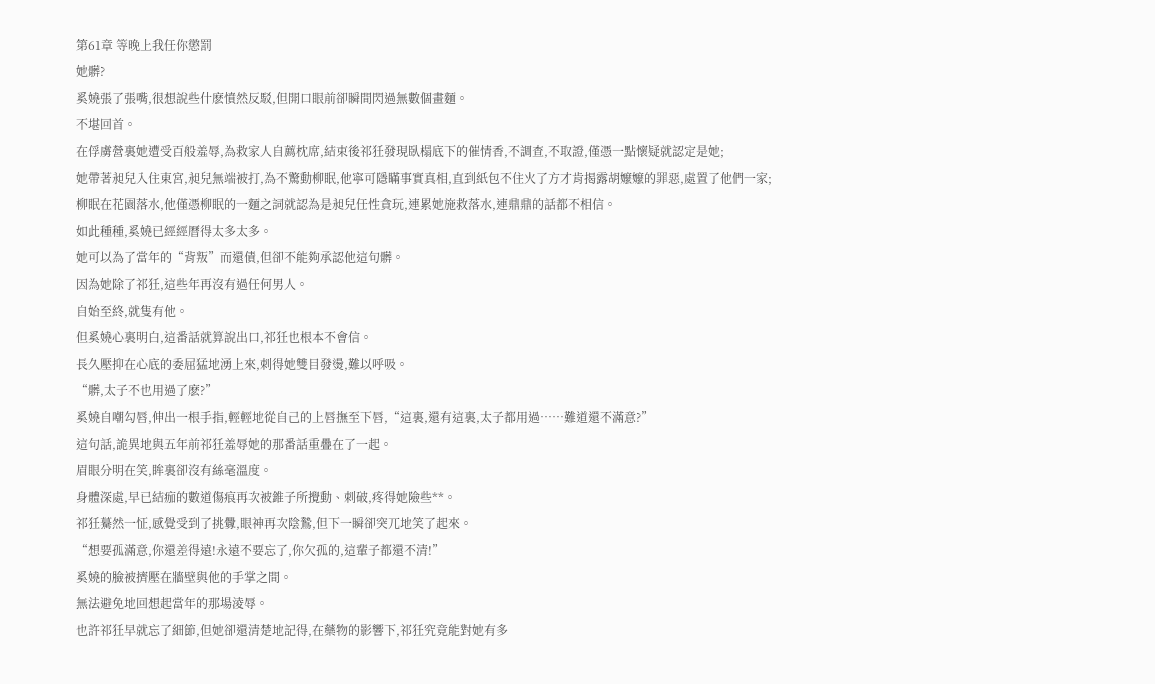第61章 等晚上我任你懲罰
她髒?
奚嬈張了張嘴,很想說些什麽憤然反駁,但開口眼前卻瞬間閃過無數個畫麵。
不堪回首。
在俘虜營裏她遭受百般羞辱,為救家人自薦枕席,結束後祁狅發現臥榻底下的催情香,不調查,不取證,僅憑一點懷疑就認定是她;
她帶著昶兒入住東宮,昶兒無端被打,為不驚動柳眠,他寧可隱瞞事實真相,直到紙包不住火了方才肯揭露胡嬤嬤的罪惡,處置了他們一家;
柳眠在花園落水,他僅憑柳眠的一麵之詞就認為是昶兒任性貪玩,連累她施救落水,連鼎鼎的話都不相信。
如此種種,奚嬈已經經曆得太多太多。
她可以為了當年的“背叛”而還債,但卻不能夠承認他這句髒。
因為她除了祁狅,這些年再沒有過任何男人。
自始至終,就隻有他。
但奚嬈心裏明白,這番話就算說出口,祁狅也根本不會信。
長久壓抑在心底的委屈猛地湧上來,刺得她雙目發燙,難以呼吸。
“髒,太子不也用過了麽?”
奚嬈自嘲勾唇,伸出一根手指,輕輕地從自己的上唇撫至下唇,“這裏,還有這裏,太子都用過……難道還不滿意?”
這句話,詭異地與五年前祁狅羞辱她的那番話重疊在了一起。
眉眼分明在笑,眸裏卻沒有絲毫溫度。
身體深處,早已結痂的數道傷痕再次被錐子所攪動、刺破,疼得她險些**。
祁狅驀然一怔,感覺受到了挑釁,眼神再次陰鷙,但下一瞬卻突兀地笑了起來。
“想要孤滿意,你還差得遠!永遠不要忘了,你欠孤的,這輩子都還不清!”
奚嬈的臉被擠壓在牆壁與他的手掌之間。
無法避免地回想起當年的那場淩辱。
也許祁狅早就忘了細節,但她卻還清楚地記得,在藥物的影響下,祁狅究竟能對她有多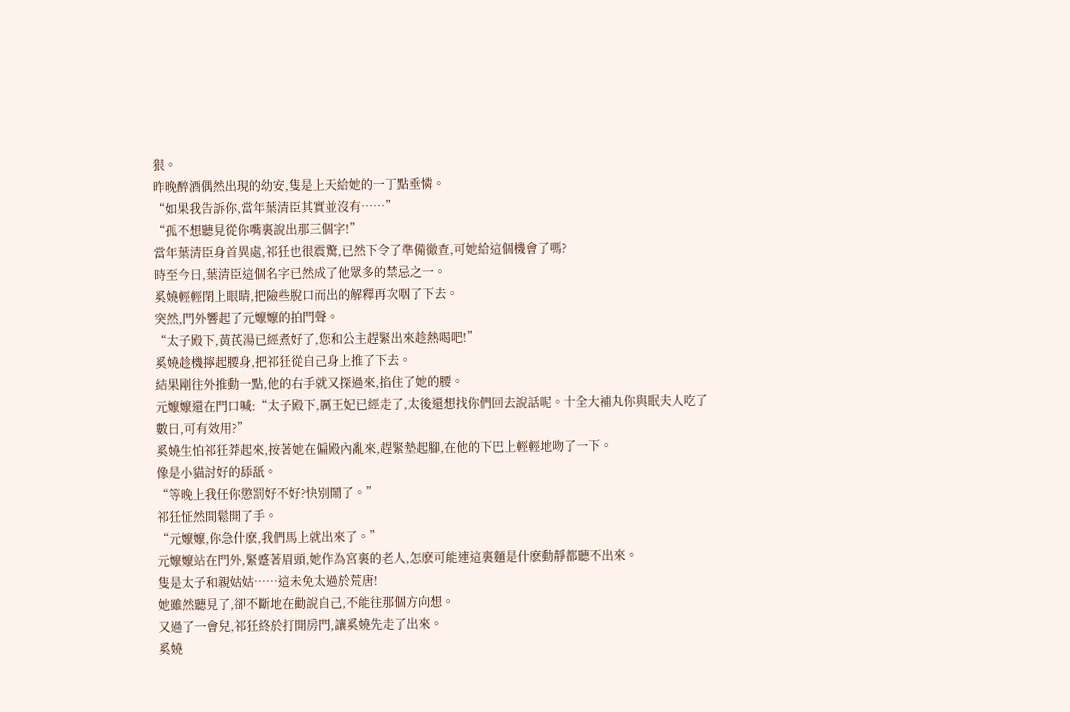狠。
昨晚醉酒偶然出現的幼安,隻是上天給她的一丁點垂憐。
“如果我告訴你,當年葉清臣其實並沒有……”
“孤不想聽見從你嘴裏說出那三個字!”
當年葉清臣身首異處,祁狅也很震驚,已然下令了準備徹查,可她給這個機會了嗎?
時至今日,葉清臣這個名字已然成了他眾多的禁忌之一。
奚嬈輕輕閉上眼睛,把險些脫口而出的解釋再次咽了下去。
突然,門外響起了元嬤嬤的拍門聲。
“太子殿下,黃芪湯已經煮好了,您和公主趕緊出來趁熱喝吧!”
奚嬈趁機擰起腰身,把祁狅從自己身上推了下去。
結果剛往外推動一點,他的右手就又探過來,掐住了她的腰。
元嬤嬤還在門口喊:“太子殿下,厲王妃已經走了,太後還想找你們回去說話呢。十全大補丸你與眠夫人吃了數日,可有效用?”
奚嬈生怕祁狅莽起來,按著她在偏殿內亂來,趕緊墊起腳,在他的下巴上輕輕地吻了一下。
像是小貓討好的舔舐。
“等晚上我任你懲罰好不好?快別鬧了。”
祁狅怔然間鬆開了手。
“元嬤嬤,你急什麽,我們馬上就出來了。”
元嬤嬤站在門外,緊蹙著眉頭,她作為宮裏的老人,怎麽可能連這裏麵是什麽動靜都聽不出來。
隻是太子和親姑姑……這未免太過於荒唐!
她雖然聽見了,卻不斷地在勸說自己,不能往那個方向想。
又過了一會兒,祁狅終於打開房門,讓奚嬈先走了出來。
奚嬈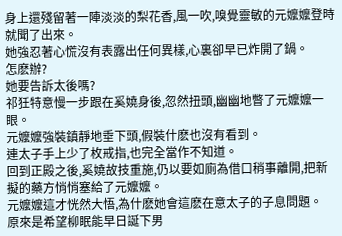身上還殘留著一陣淡淡的梨花香,風一吹,嗅覺靈敏的元嬤嬤登時就聞了出來。
她強忍著心慌沒有表露出任何異樣,心裏卻早已炸開了鍋。
怎麽辦?
她要告訴太後嗎?
祁狅特意慢一步跟在奚嬈身後,忽然扭頭,幽幽地瞥了元嬤嬤一眼。
元嬤嬤強裝鎮靜地垂下頭,假裝什麽也沒有看到。
連太子手上少了枚戒指,也完全當作不知道。
回到正殿之後,奚嬈故技重施,仍以要如廁為借口稍事離開,把新擬的藥方悄悄塞給了元嬤嬤。
元嬤嬤這才恍然大悟,為什麽她會這麽在意太子的子息問題。
原來是希望柳眠能早日誕下男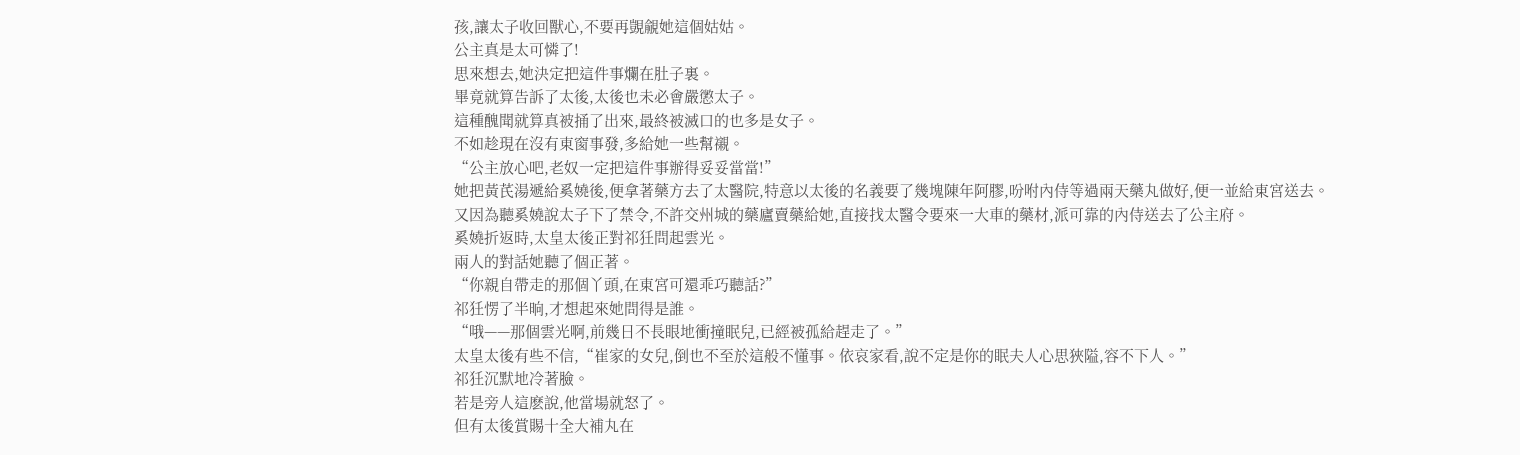孩,讓太子收回獸心,不要再覬覦她這個姑姑。
公主真是太可憐了!
思來想去,她決定把這件事爛在肚子裏。
畢竟就算告訴了太後,太後也未必會嚴懲太子。
這種醜聞就算真被捅了出來,最終被滅口的也多是女子。
不如趁現在沒有東窗事發,多給她一些幫襯。
“公主放心吧,老奴一定把這件事辦得妥妥當當!”
她把黃芪湯遞給奚嬈後,便拿著藥方去了太醫院,特意以太後的名義要了幾塊陳年阿膠,吩咐內侍等過兩天藥丸做好,便一並給東宮送去。
又因為聽奚嬈說太子下了禁令,不許交州城的藥廬賣藥給她,直接找太醫令要來一大車的藥材,派可靠的內侍送去了公主府。
奚嬈折返時,太皇太後正對祁狅問起雲光。
兩人的對話她聽了個正著。
“你親自帶走的那個丫頭,在東宮可還乖巧聽話?”
祁狅愣了半晌,才想起來她問得是誰。
“哦——那個雲光啊,前幾日不長眼地衝撞眠兒,已經被孤給趕走了。”
太皇太後有些不信,“崔家的女兒,倒也不至於這般不懂事。依哀家看,說不定是你的眠夫人心思狹隘,容不下人。”
祁狅沉默地冷著臉。
若是旁人這麽說,他當場就怒了。
但有太後賞賜十全大補丸在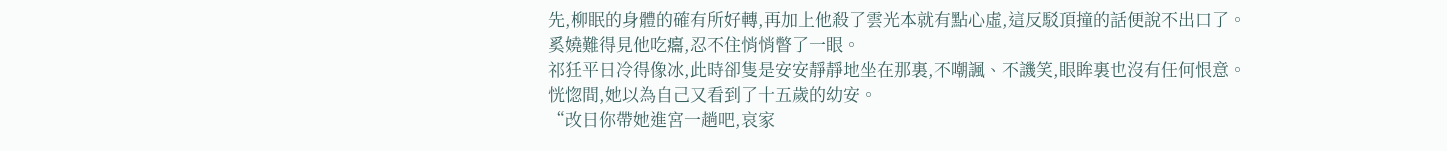先,柳眠的身體的確有所好轉,再加上他殺了雲光本就有點心虛,這反駁頂撞的話便說不出口了。
奚嬈難得見他吃癟,忍不住悄悄瞥了一眼。
祁狅平日冷得像冰,此時卻隻是安安靜靜地坐在那裏,不嘲諷、不譏笑,眼眸裏也沒有任何恨意。
恍惚間,她以為自己又看到了十五歲的幼安。
“改日你帶她進宮一趟吧,哀家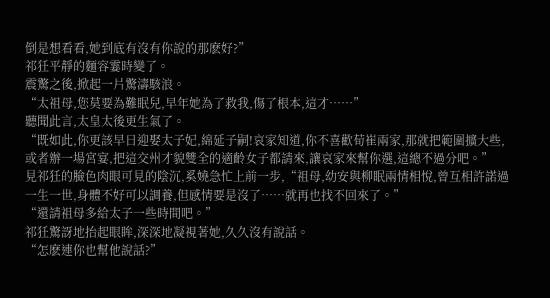倒是想看看,她到底有沒有你說的那麽好?”
祁狅平靜的麵容霎時變了。
震驚之後,掀起一片驚濤駭浪。
“太祖母,您莫要為難眠兒,早年她為了救我,傷了根本,這才……”
聽聞此言,太皇太後更生氣了。
“既如此,你更該早日迎娶太子妃,綿延子嗣!哀家知道,你不喜歡荀崔兩家,那就把範圍擴大些,或者辦一場宮宴,把這交州才貌雙全的適齡女子都請來,讓哀家來幫你選,這總不過分吧。”
見祁狅的臉色肉眼可見的陰沉,奚嬈急忙上前一步,“祖母,幼安與柳眠兩情相悅,曾互相許諾過一生一世,身體不好可以調養,但感情要是沒了……就再也找不回來了。”
“還請祖母多給太子一些時間吧。”
祁狅驚訝地抬起眼眸,深深地凝視著她,久久沒有說話。
“怎麽連你也幫他說話?”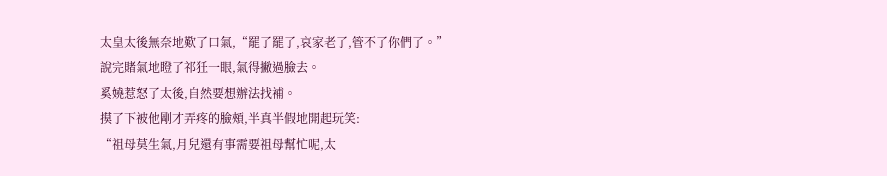太皇太後無奈地歎了口氣,“罷了罷了,哀家老了,管不了你們了。”
說完賭氣地瞪了祁狅一眼,氣得撇過臉去。
奚嬈惹怒了太後,自然要想辦法找補。
摸了下被他剛才弄疼的臉頰,半真半假地開起玩笑:
“祖母莫生氣,月兒還有事需要祖母幫忙呢,太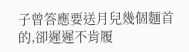子曾答應要送月兒幾個麵首的,卻遲遲不肯履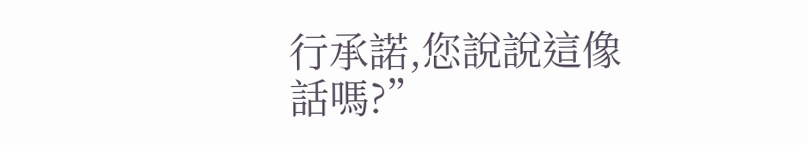行承諾,您說說這像話嗎?”